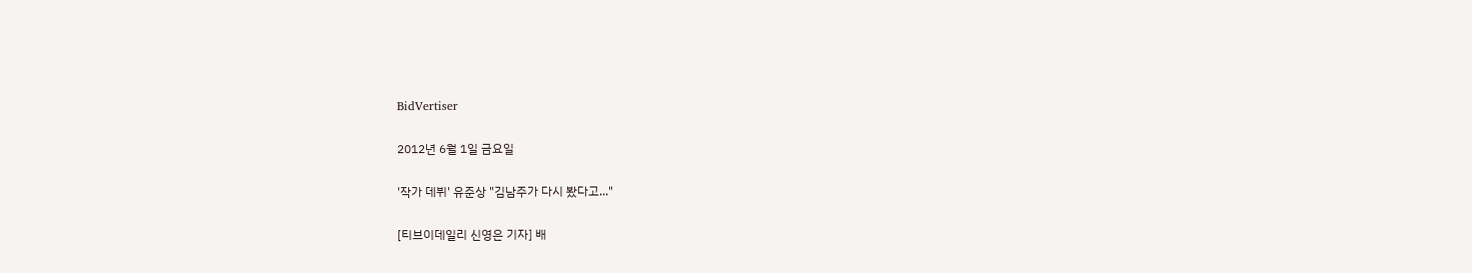BidVertiser

2012년 6월 1일 금요일

'작가 데뷔' 유준상 "김남주가 다시 봤다고..."

[티브이데일리 신영은 기자] 배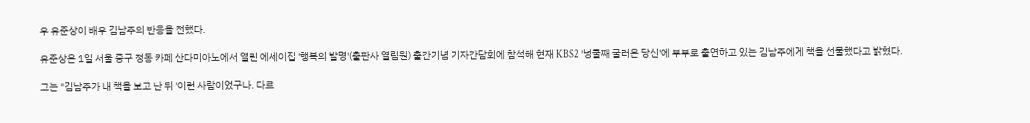우 유준상이 배우 김남주의 반응을 전했다.

유준상은 1일 서울 중구 정동 카페 산다미아노에서 열린 에세이집 '행복의 발명'(출판사 열림원) 출간기념 기자간담회에 참석해 현재 KBS2 '넝쿨째 굴러온 당신'에 부부로 출연하고 있는 김남주에게 책을 선물했다고 밝혔다.

그는 "김남주가 내 책을 보고 난 뒤 '이런 사람이었구나. 다르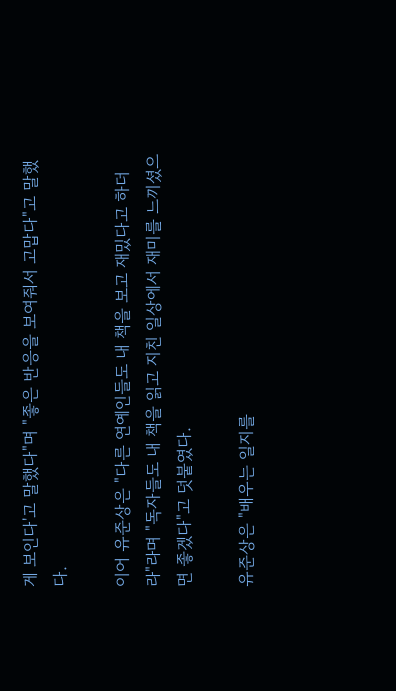게 보인다'고 말했다"며 "좋은 반응을 보여줘서 고맙다"고 말했다.

이어 유준상은 "다른 연예인들도 내 책을 보고 재밌다고 하더라"라며 "독자들도 내 책을 읽고 지친 일상에서 재미를 느끼셨으면 좋겠다"고 덧붙였다.

유준상은 "배우는 일지를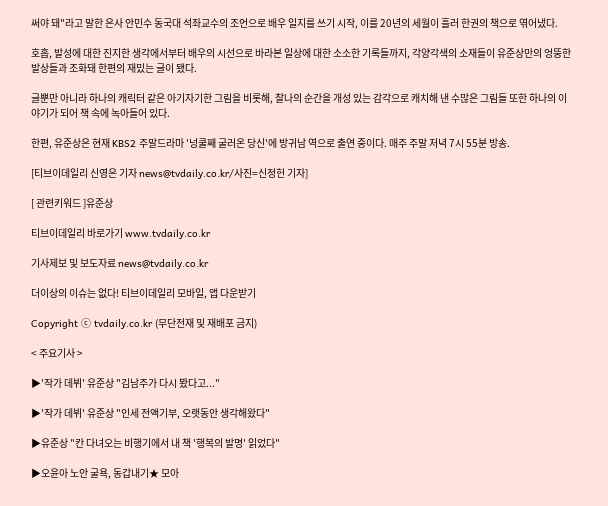써야 돼"라고 말한 은사 안민수 동국대 석좌교수의 조언으로 배우 일지를 쓰기 시작, 이를 20년의 세월이 흘러 한권의 책으로 엮어냈다.

호흡, 발성에 대한 진지한 생각에서부터 배우의 시선으로 바라본 일상에 대한 소소한 기록들까지, 각양각색의 소재들이 유준상만의 엉뚱한 발상들과 조화돼 한편의 재밌는 글이 됐다.

글뿐만 아니라 하나의 캐릭터 같은 아기자기한 그림을 비롯해, 찰나의 순간을 개성 있는 감각으로 캐치해 낸 수많은 그림들 또한 하나의 이야기가 되어 책 속에 녹아들어 있다.

한편, 유준상은 현재 KBS2 주말드라마 '넝쿨째 굴러온 당신'에 방귀남 역으로 출연 중이다. 매주 주말 저녁 7시 55분 방송.

[티브이데일리 신영은 기자 news@tvdaily.co.kr/사진=신정헌 기자]

[ 관련키워드 ]유준상

티브이데일리 바로가기 www.tvdaily.co.kr

기사제보 및 보도자료 news@tvdaily.co.kr

더이상의 이슈는 없다! 티브이데일리 모바일, 앱 다운받기

Copyright ⓒ tvdaily.co.kr (무단전재 및 재배포 금지)

< 주요기사 >

▶'작가 데뷔' 유준상 "김남주가 다시 봤다고..."

▶'작가 데뷔' 유준상 "인세 전액기부, 오랫동안 생각해왔다"

▶유준상 "칸 다녀오는 비행기에서 내 책 '행복의 발명' 읽었다"

▶오윤아 노안 굴욕, 동갑내기★ 모아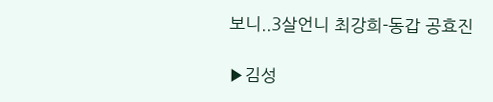보니..3살언니 최강희-동갑 공효진

▶김성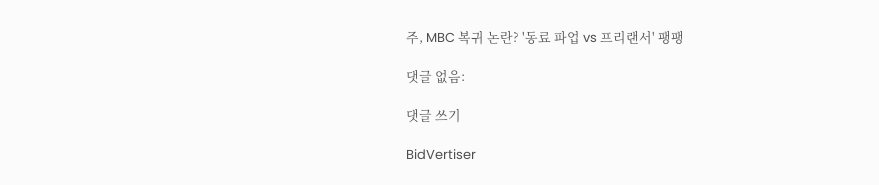주, MBC 복귀 논란? '동료 파업 vs 프리랜서' 팽팽

댓글 없음:

댓글 쓰기

BidVertiser